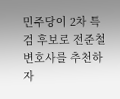민주당이 2차 특검 후보로 전준철 변호사를 추천하자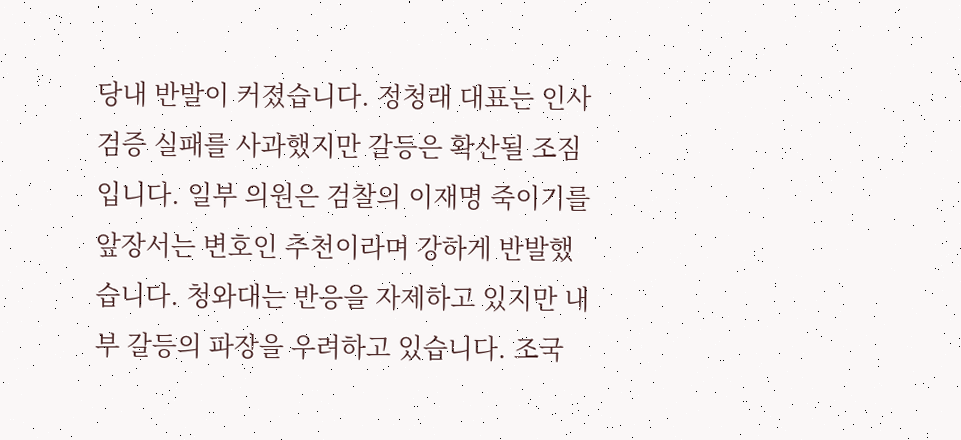당내 반발이 커졌습니다. 정청래 대표는 인사 검증 실패를 사과했지만 갈등은 확산될 조짐입니다. 일부 의원은 검찰의 이재명 죽이기를 앞장서는 변호인 추천이라며 강하게 반발했습니다. 청와대는 반응을 자제하고 있지만 내부 갈등의 파장을 우려하고 있습니다. 조국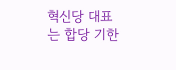혁신당 대표는 합당 기한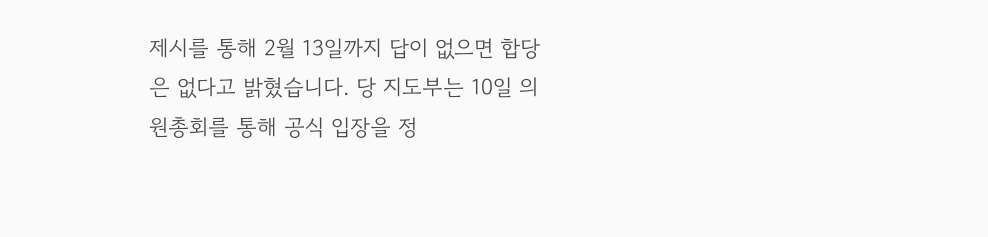제시를 통해 2월 13일까지 답이 없으면 합당은 없다고 밝혔습니다. 당 지도부는 10일 의원총회를 통해 공식 입장을 정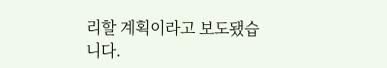리할 계획이라고 보도됐습니다.